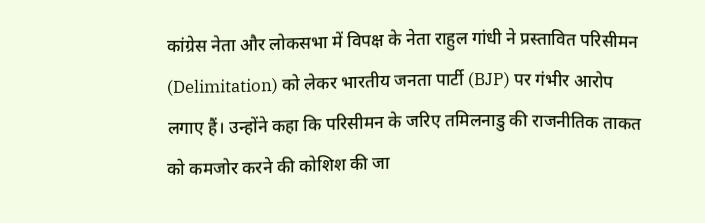कांग्रेस नेता और लोकसभा में विपक्ष के नेता राहुल गांधी ने प्रस्तावित परिसीमन (Delimitation) को लेकर भारतीय जनता पार्टी (BJP) पर गंभीर आरोप लगाए हैं। उन्होंने कहा कि परिसीमन के जरिए तमिलनाडु की राजनीतिक ताकत को कमजोर करने की कोशिश की जा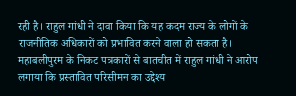रही है। राहुल गांधी ने दावा किया कि यह कदम राज्य के लोगों के राजनीतिक अधिकारों को प्रभावित करने वाला हो सकता है।
महाबलीपुरम के निकट पत्रकारों से बातचीत में राहुल गांधी ने आरोप लगाया कि प्रस्तावित परिसीमन का उद्देश्य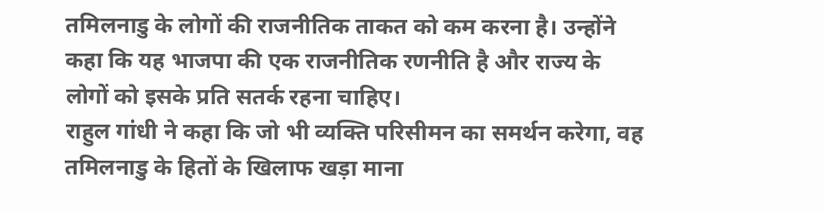तमिलनाडु के लोगों की राजनीतिक ताकत को कम करना है। उन्होंने कहा कि यह भाजपा की एक राजनीतिक रणनीति है और राज्य के लोगों को इसके प्रति सतर्क रहना चाहिए।
राहुल गांधी ने कहा कि जो भी व्यक्ति परिसीमन का समर्थन करेगा, वह तमिलनाडु के हितों के खिलाफ खड़ा माना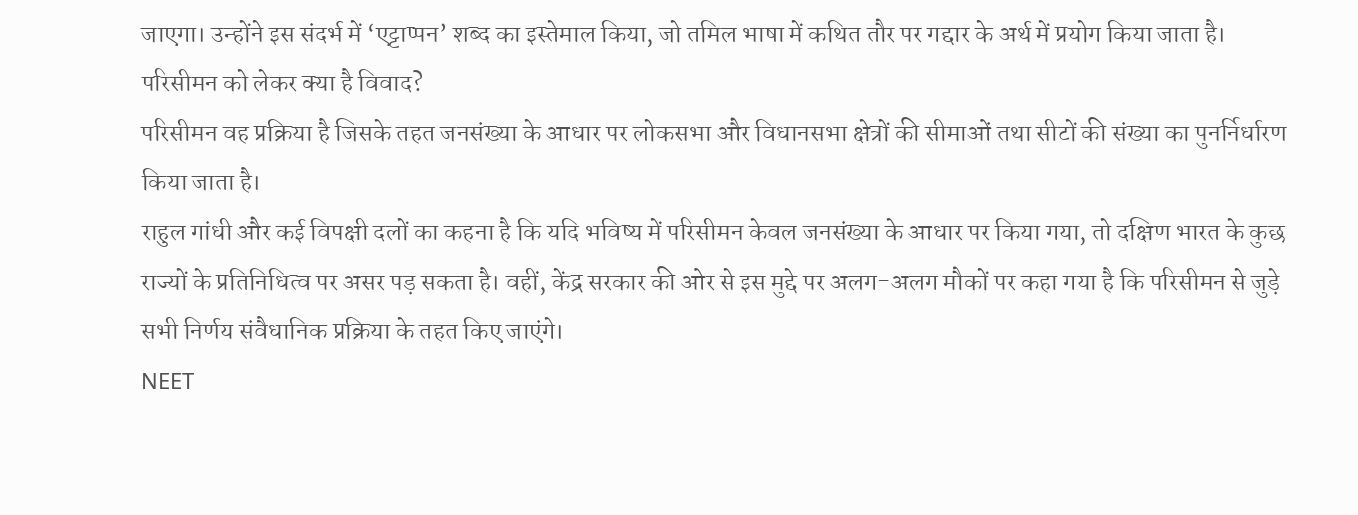जाएगा। उन्होंने इस संदर्भ में ‘एट्टाप्पन’ शब्द का इस्तेमाल किया, जो तमिल भाषा में कथित तौर पर गद्दार के अर्थ में प्रयोग किया जाता है।
परिसीमन को लेकर क्या है विवाद?
परिसीमन वह प्रक्रिया है जिसके तहत जनसंख्या के आधार पर लोकसभा और विधानसभा क्षेत्रों की सीमाओं तथा सीटों की संख्या का पुनर्निर्धारण किया जाता है।
राहुल गांधी और कई विपक्षी दलों का कहना है कि यदि भविष्य में परिसीमन केवल जनसंख्या के आधार पर किया गया, तो दक्षिण भारत के कुछ राज्यों के प्रतिनिधित्व पर असर पड़ सकता है। वहीं, केंद्र सरकार की ओर से इस मुद्दे पर अलग-अलग मौकों पर कहा गया है कि परिसीमन से जुड़े सभी निर्णय संवैधानिक प्रक्रिया के तहत किए जाएंगे।
NEET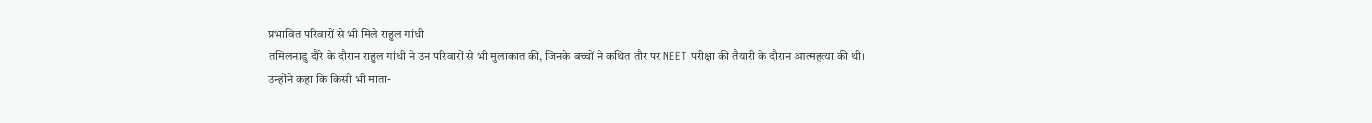प्रभावित परिवारों से भी मिले राहुल गांधी
तमिलनाडु दौरे के दौरान राहुल गांधी ने उन परिवारों से भी मुलाकात की, जिनके बच्चों ने कथित तौर पर NEET परीक्षा की तैयारी के दौरान आत्महत्या की थी।
उन्होंने कहा कि किसी भी माता-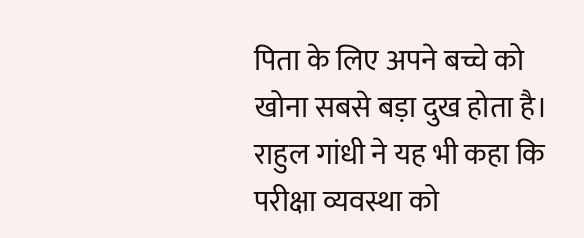पिता के लिए अपने बच्चे को खोना सबसे बड़ा दुख होता है। राहुल गांधी ने यह भी कहा कि परीक्षा व्यवस्था को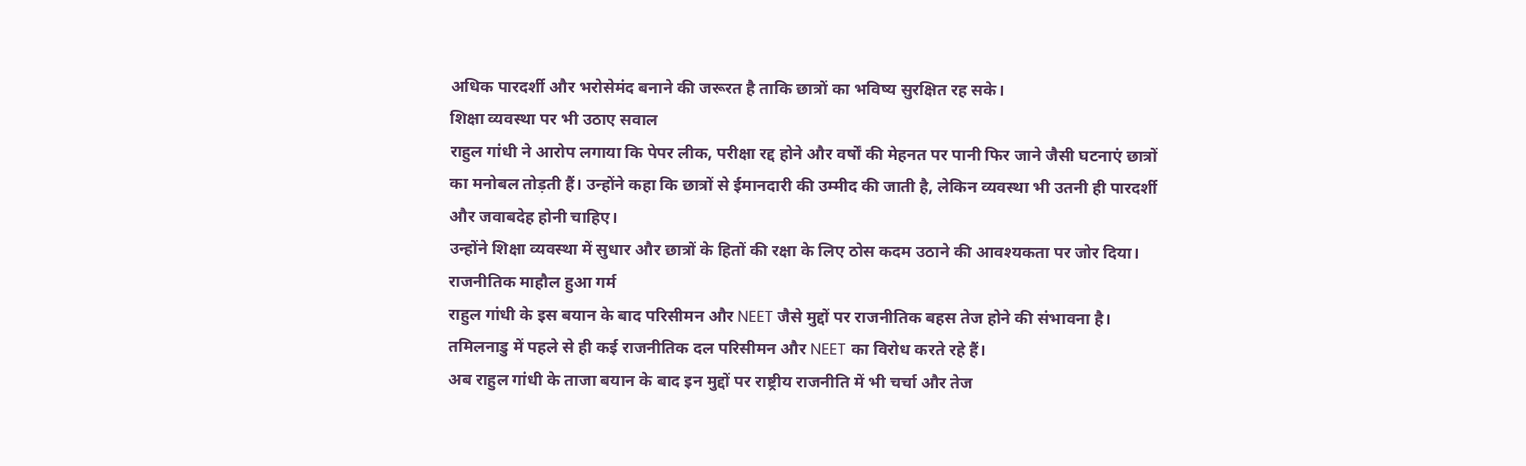अधिक पारदर्शी और भरोसेमंद बनाने की जरूरत है ताकि छात्रों का भविष्य सुरक्षित रह सके।
शिक्षा व्यवस्था पर भी उठाए सवाल
राहुल गांधी ने आरोप लगाया कि पेपर लीक, परीक्षा रद्द होने और वर्षों की मेहनत पर पानी फिर जाने जैसी घटनाएं छात्रों का मनोबल तोड़ती हैं। उन्होंने कहा कि छात्रों से ईमानदारी की उम्मीद की जाती है, लेकिन व्यवस्था भी उतनी ही पारदर्शी और जवाबदेह होनी चाहिए।
उन्होंने शिक्षा व्यवस्था में सुधार और छात्रों के हितों की रक्षा के लिए ठोस कदम उठाने की आवश्यकता पर जोर दिया।
राजनीतिक माहौल हुआ गर्म
राहुल गांधी के इस बयान के बाद परिसीमन और NEET जैसे मुद्दों पर राजनीतिक बहस तेज होने की संभावना है। तमिलनाडु में पहले से ही कई राजनीतिक दल परिसीमन और NEET का विरोध करते रहे हैं।
अब राहुल गांधी के ताजा बयान के बाद इन मुद्दों पर राष्ट्रीय राजनीति में भी चर्चा और तेज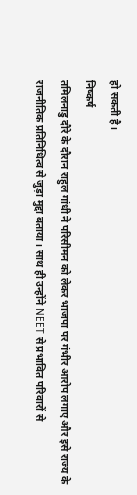हो सकती है।
निष्कर्ष
तमिलनाडु दौरे के दौरान राहुल गांधी ने परिसीमन को लेकर भाजपा पर गंभीर आरोप लगाए और इसे राज्य के राजनीतिक प्रतिनिधित्व से जुड़ा मुद्दा बताया। साथ ही उन्होंने NEET से प्रभावित परिवारों से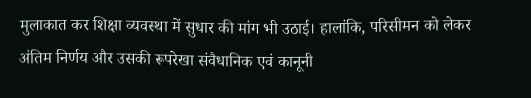मुलाकात कर शिक्षा व्यवस्था में सुधार की मांग भी उठाई। हालांकि, परिसीमन को लेकर अंतिम निर्णय और उसकी रूपरेखा संवैधानिक एवं कानूनी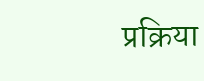प्रक्रिया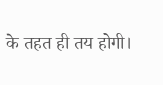के तहत ही तय होगी।